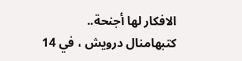الافكار لها أجنحة..
كتبهامنال درويش ، في 14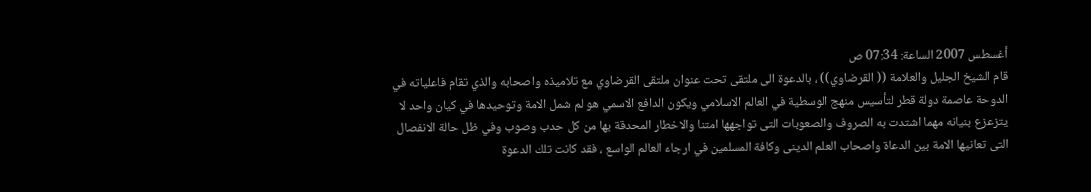أغسطس 2007 الساعة: 07:34 ص
قام الشيخ الجليل والعلامة (( القرضاوي)) ، بالدعوة الى ملتقى تحت عنوان ملتقى القرضاوي مع تلاميذه واصحابه والذي تقام فاعلياته في الدوحة عاصمة دولة قطر لتأسيس منهج الوسطية في العالم الاسلامي ويكون الدافع الاسمي هو لم شمل الامة وتوحيدها في كيان واحد لا يتزعزع بنيانه مهما اشتدت به الصروف والصعوبات التى تواجهها امتنا والاخطار المحدقة بها من كل حدب وصوب وفي ظل حالة الانفصال التى تعانيها الامة بين الدعاة واصحاب العلم الدينى وكافة المسلمين في ارجاء العالم الواسع ، فقد كانت تلك الدعوة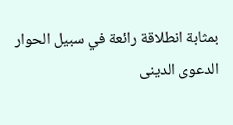بمثابة انطلاقة رائعة في سبيل الحوار الدعوى الدينى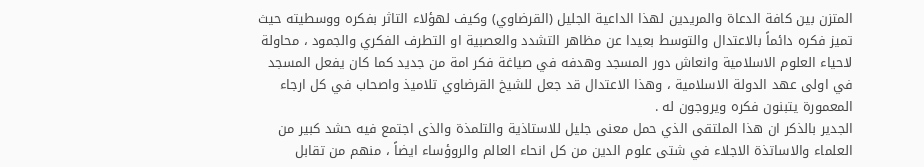المتزن بين كافة الدعاة والمريدين لهذا الداعية الجليل (القرضاوي) وكيف لهؤلاء التاثر بفكره ووسطيته حيث تميز فكره دائماً بالاعتدال والتوسط بعيدا عن مظاهر التشدد والعصبية او التطرف الفكري والجمود ، محاولة لاحياء العلوم الاسلامية وانعاش دور المسجد وهدفه في صياغة فكر امة من جديد كما كان يفعل المسجد في اولى عهد الدولة الاسلامية ، وهذا الاعتدال قد جعل للشيخ القرضاوي تلاميذ واصحاب في كل ارجاء المعمورة يتبنون فكره ويروجون له .
الجدير بالذكر ان هذا الملتقى الذي حمل معنى جليل للاستاذية والتلمذة والذى اجتمع فيه حشد كبير من العلماء والاساتذة الاجلاء في شتى علوم الدين من كل انحاء العالم والروؤساء ايضاً ، منهم من تقابل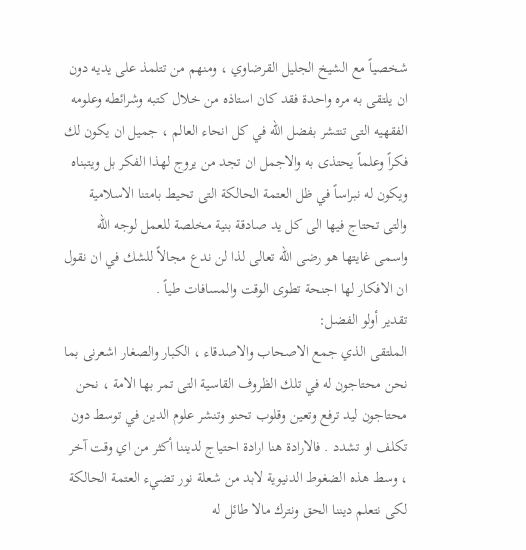شخصياً مع الشيخ الجليل القرضاوي ، ومنهم من تتلمذ على يديه دون ان يلتقى به مره واحدة فقد كان استاذه من خلال كتبه وشرائطه وعلومه الفقهيه التى تنتشر بفضل الله في كل انحاء العالم ، جميل ان يكون لك فكراً وعلماً يحتذى به والاجمل ان تجد من يروج لهذا الفكر بل ويتبناه ويكون له نبراساً في ظل العتمة الحالكة التى تحيط بامتنا الاسلامية والتى تحتاج فيها الى كل يد صادقة بنية مخلصة للعمل لوجه الله واسمى غايتها هو رضى الله تعالى لذا لن ندع مجالاً للشك في ان نقول ان الافكار لها اجنحة تطوى الوقت والمسافات طياً .
تقدير أولو الفضل:
الملتقى الذي جمع الاصحاب والاصدقاء ، الكبار والصغار اشعرنى بما نحن محتاجون له في تلك الظروف القاسية التى تمر بها الامة ، نحن محتاجون ليد ترفع وتعين وقلوب تحنو وتنشر علوم الدين في توسط دون تكلف او تشدد . فالارادة هنا ارادة احتياج لديننا أكثر من اي وقت آخر ، وسط هذه الضغوط الدنيوية لابد من شعلة نور تضيء العتمة الحالكة لكى نتعلم ديننا الحق ونترك مالا طائل له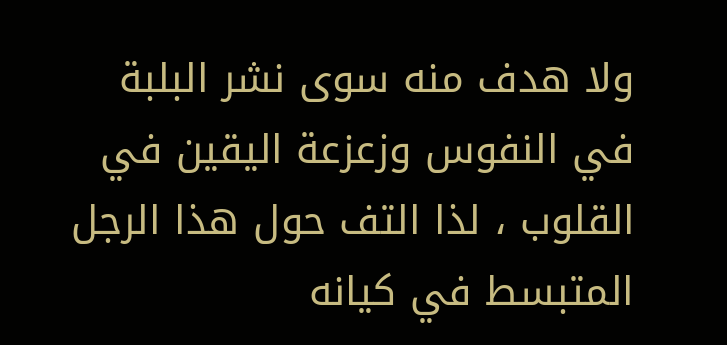ولا هدف منه سوى نشر البلبة في النفوس وزعزعة اليقين في القلوب ، لذا التف حول هذا الرجل المتبسط في كيانه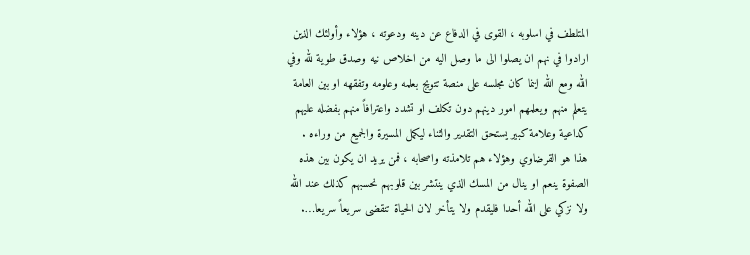المتلطف في اسلوبه ، القوى في الدفاع عن دينه ودعوته ، هؤلاء وأولئك الذين ارادوا في نهم ان يصلوا الى ما وصل اليه من اخلاص نيه وصدق طوية لله وفي الله ومع الله اينما كان مجلسه على منصة تتويج بعلمه وعلومه وتفقهه او بين العامة يتعلم منهم ويعلمهم امور دينهم دون تكلف او تشدد واعترافاً منهم بفضله عليهم كداعية وعلامة كبير يستحق التقدير والثناء ليكمل المسيرة والجميع من وراءه .
هذا هو القرضاوي وهؤلاء هم تلامذته واصحابه ، فمن يريد ان يكون بين هذه الصفوة ينعم او ينال من المسك الذي ينتشر بين قلوبهم نحسبهم كذلك عند الله ولا نزكي على الله أحدا فليقدم ولا يتأخر لان الحياة تنقضى سريعاً سريعا….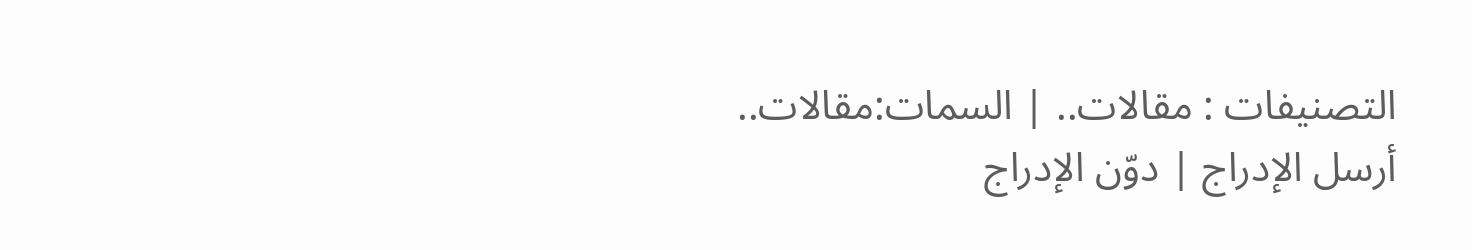التصنيفات : مقالات.. | السمات:مقالات..
أرسل الإدراج | دوّن الإدراج